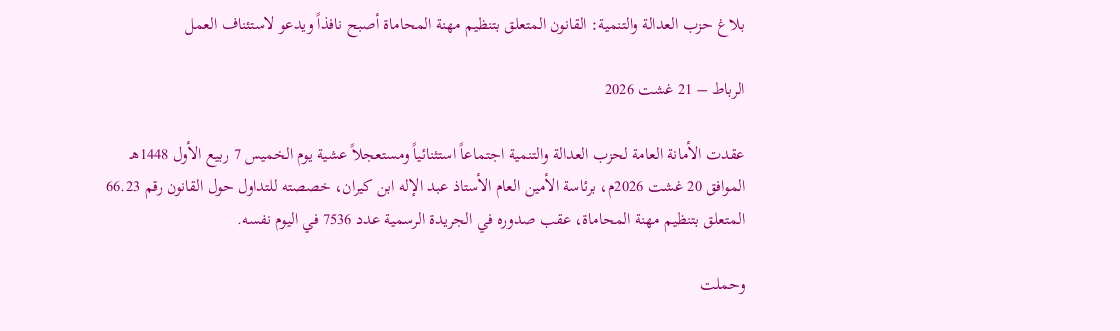بلاغ حزب العدالة والتنمية: القانون المتعلق بتنظيم مهنة المحاماة أصبح نافذاً ويدعو لاستئناف العمل

الرباط – 21 غشت 2026

عقدت الأمانة العامة لحزب العدالة والتنمية اجتماعاً استثنائياً ومستعجلاً عشية يوم الخميس 7 ربيع الأول 1448هـ الموافق 20 غشت 2026م، برئاسة الأمين العام الأستاذ عبد الإله ابن كيران، خصصته للتداول حول القانون رقم 66.23 المتعلق بتنظيم مهنة المحاماة، عقب صدوره في الجريدة الرسمية عدد 7536 في اليوم نفسه.

وحملت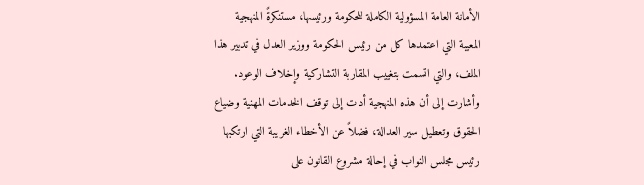الأمانة العامة المسؤولية الكاملة للحكومة ورئيسها، مستنكرةً المنهجية المعيبة التي اعتمدها كل من رئيس الحكومة ووزير العدل في تدبير هذا الملف، والتي اتسمت بتغييب المقاربة التشاركية وإخلاف الوعود. وأشارت إلى أن هذه المنهجية أدت إلى توقف الخدمات المهنية وضياع الحقوق وتعطيل سير العدالة، فضلاً عن الأخطاء الغريبة التي ارتكبها رئيس مجلس النواب في إحالة مشروع القانون على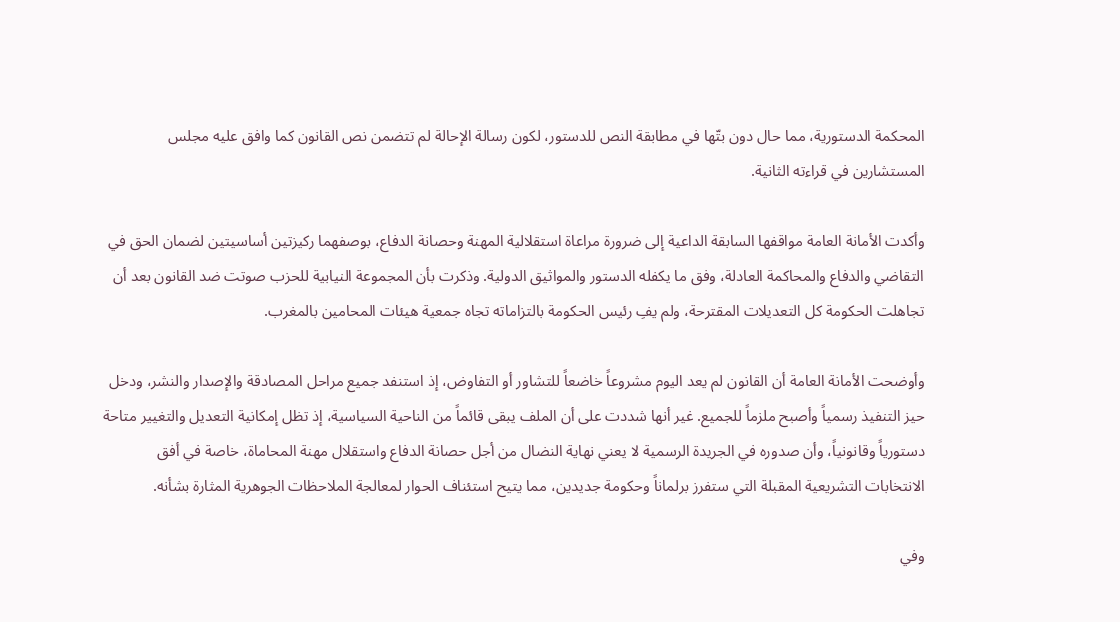المحكمة الدستورية، مما حال دون بتّها في مطابقة النص للدستور، لكون رسالة الإحالة لم تتضمن نص القانون كما وافق عليه مجلس المستشارين في قراءته الثانية.

وأكدت الأمانة العامة مواقفها السابقة الداعية إلى ضرورة مراعاة استقلالية المهنة وحصانة الدفاع، بوصفهما ركيزتين أساسيتين لضمان الحق في التقاضي والدفاع والمحاكمة العادلة، وفق ما يكفله الدستور والمواثيق الدولية. وذكرت بأن المجموعة النيابية للحزب صوتت ضد القانون بعد أن تجاهلت الحكومة كل التعديلات المقترحة، ولم يفِ رئيس الحكومة بالتزاماته تجاه جمعية هيئات المحامين بالمغرب.

وأوضحت الأمانة العامة أن القانون لم يعد اليوم مشروعاً خاضعاً للتشاور أو التفاوض، إذ استنفد جميع مراحل المصادقة والإصدار والنشر، ودخل حيز التنفيذ رسمياً وأصبح ملزماً للجميع. غير أنها شددت على أن الملف يبقى قائماً من الناحية السياسية، إذ تظل إمكانية التعديل والتغيير متاحة دستورياً وقانونياً، وأن صدوره في الجريدة الرسمية لا يعني نهاية النضال من أجل حصانة الدفاع واستقلال مهنة المحاماة، خاصة في أفق الانتخابات التشريعية المقبلة التي ستفرز برلماناً وحكومة جديدين، مما يتيح استئناف الحوار لمعالجة الملاحظات الجوهرية المثارة بشأنه.

وفي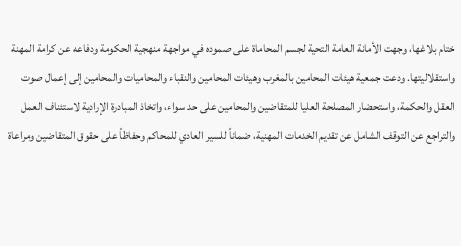ختام بلاغها، وجهت الأمانة العامة التحية لجسم المحاماة على صموده في مواجهة منهجية الحكومة ودفاعه عن كرامة المهنة واستقلاليتها. ودعت جمعية هيئات المحامين بالمغرب وهيئات المحامين والنقباء والمحاميات والمحامين إلى إعمال صوت العقل والحكمة، واستحضار المصلحة العليا للمتقاضين والمحامين على حد سواء، واتخاذ المبادرة الإرادية لاستئناف العمل والتراجع عن التوقف الشامل عن تقديم الخدمات المهنية، ضماناً للسير العادي للمحاكم وحفاظاً على حقوق المتقاضين ومراعاة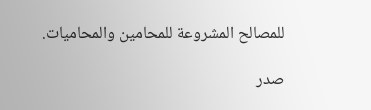للمصالح المشروعة للمحامين والمحاميات.

صدر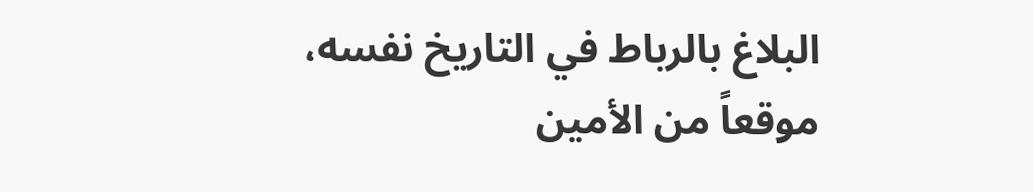البلاغ بالرباط في التاريخ نفسه، موقعاً من الأمين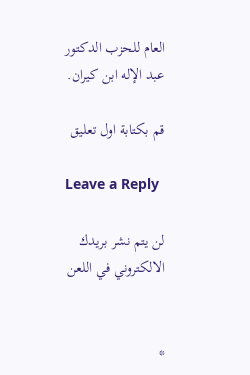العام للحزب الدكتور عبد الإله ابن كيران.

قم بكتابة اول تعليق

Leave a Reply

لن يتم نشر بريدك الالكتروني في اللعن


*